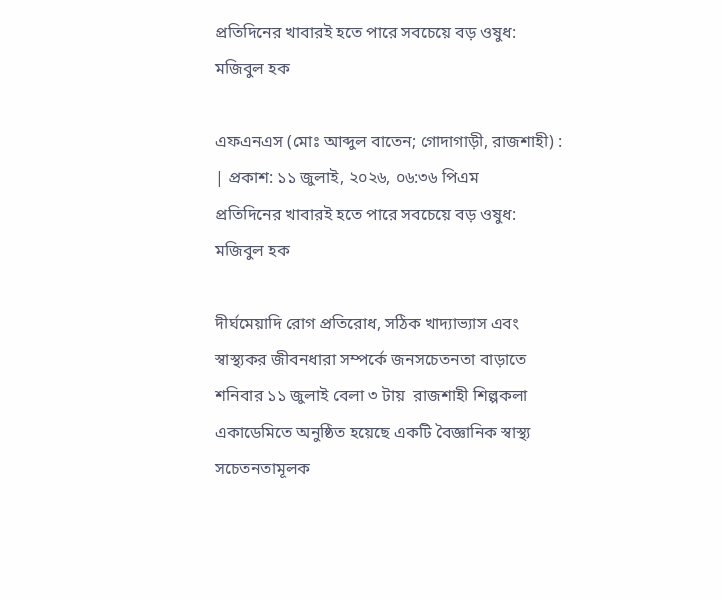প্রতিদিনের খাবারই হতে পারে সবচেয়ে বড় ওষুধ: মজিবুল হক

এফএনএস (মোঃ আব্দুল বাতেন; গোদাগাড়ী, রাজশাহী) : | প্রকাশ: ১১ জুলাই, ২০২৬, ০৬:৩৬ পিএম
প্রতিদিনের খাবারই হতে পারে সবচেয়ে বড় ওষুধ: মজিবুল হক

দীর্ঘমেয়াদি রোগ প্রতিরোধ, সঠিক খাদ্যাভ্যাস এবং স্বাস্থ্যকর জীবনধারা সম্পর্কে জনসচেতনতা বাড়াতে শনিবার ১১ জুলাই বেলা ৩ টায়  রাজশাহী শিল্পকলা একাডেমিতে অনুষ্ঠিত হয়েছে একটি বৈজ্ঞানিক স্বাস্থ্য সচেতনতামূলক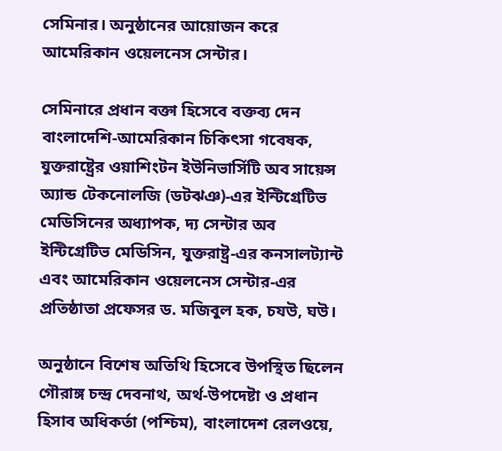সেমিনার। অনুষ্ঠানের আয়োজন করে আমেরিকান ওয়েলনেস সেন্টার।

সেমিনারে প্রধান বক্তা হিসেবে বক্তব্য দেন বাংলাদেশি-আমেরিকান চিকিৎসা গবেষক, যুক্তরাষ্ট্রের ওয়াশিংটন ইউনিভার্সিটি অব সায়েন্স অ্যান্ড টেকনোলজি (ডটঝঞ)-এর ইন্টিগ্রেটিভ মেডিসিনের অধ্যাপক, দ্য সেন্টার অব ইন্টিগ্রেটিভ মেডিসিন, যুক্তরাষ্ট্র-এর কনসালট্যান্ট এবং আমেরিকান ওয়েলনেস সেন্টার-এর প্রতিষ্ঠাতা প্রফেসর ড. মজিবুল হক, চযউ, ঘউ।

অনুষ্ঠানে বিশেষ অতিথি হিসেবে উপস্থিত ছিলেন গৌরাঙ্গ চন্দ্র দেবনাথ, অর্থ-উপদেষ্টা ও প্রধান হিসাব অধিকর্তা (পশ্চিম), বাংলাদেশ রেলওয়ে,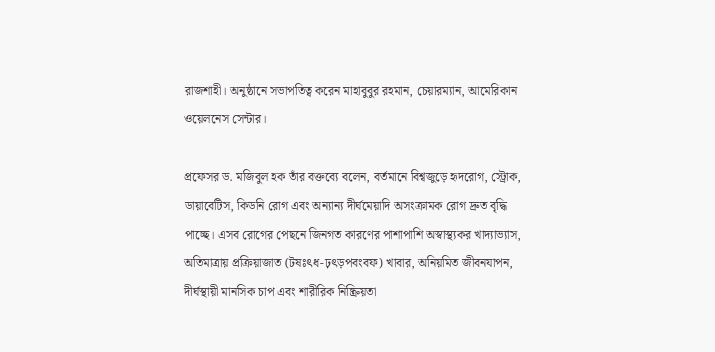রাজশাহী। অনুষ্ঠানে সভাপতিত্ব করেন মাহাবুবুর রহমান, চেয়ারম্যান, আমেরিকান ওয়েলনেস সেন্টার।

প্রফেসর ড. মজিবুল হক তাঁর বক্তব্যে বলেন, বর্তমানে বিশ্বজুড়ে হৃদরোগ, স্ট্রোক, ডায়াবেটিস, কিডনি রোগ এবং অন্যান্য দীর্ঘমেয়াদি অসংক্রামক রোগ দ্রুত বৃদ্ধি পাচ্ছে। এসব রোগের পেছনে জিনগত কারণের পাশাপাশি অস্বাস্থ্যকর খাদ্যাভ্যাস, অতিমাত্রায় প্রক্রিয়াজাত (টষঃৎধ-ঢ়ৎড়পবংবফ) খাবার, অনিয়মিত জীবনযাপন, দীর্ঘস্থায়ী মানসিক চাপ এবং শারীরিক নিষ্ক্রিয়তা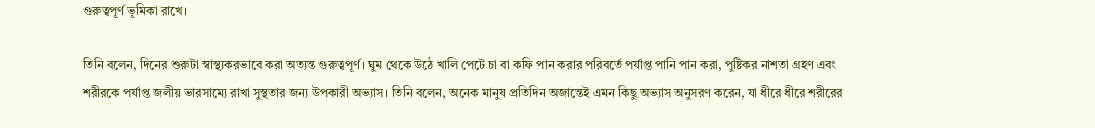গুরুত্বপূর্ণ ভূমিকা রাখে।

তিনি বলেন, দিনের শুরুটা স্বাস্থ্যকরভাবে করা অত্যন্ত গুরুত্বপূর্ণ। ঘুম থেকে উঠে খালি পেটে চা বা কফি পান করার পরিবর্তে পর্যাপ্ত পানি পান করা, পুষ্টিকর নাশতা গ্রহণ এবং শরীরকে পর্যাপ্ত জলীয় ভারসাম্যে রাখা সুস্থতার জন্য উপকারী অভ্যাস। তিনি বলেন, অনেক মানুষ প্রতিদিন অজান্তেই এমন কিছু অভ্যাস অনুসরণ করেন, যা ধীরে ধীরে শরীরের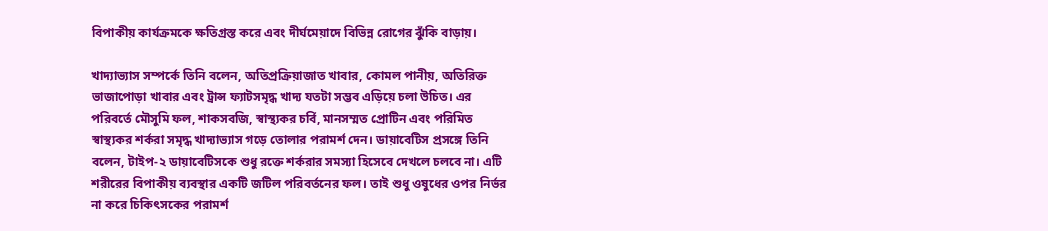বিপাকীয় কার্যক্রমকে ক্ষতিগ্রস্ত করে এবং দীর্ঘমেয়াদে বিভিন্ন রোগের ঝুঁকি বাড়ায়।

খাদ্যাভ্যাস সম্পর্কে তিনি বলেন, অতিপ্রক্রিয়াজাত খাবার, কোমল পানীয়, অতিরিক্ত ভাজাপোড়া খাবার এবং ট্রান্স ফ্যাটসমৃদ্ধ খাদ্য যতটা সম্ভব এড়িয়ে চলা উচিত। এর পরিবর্তে মৌসুমি ফল, শাকসবজি, স্বাস্থ্যকর চর্বি, মানসম্মত প্রোটিন এবং পরিমিত স্বাস্থ্যকর শর্করা সমৃদ্ধ খাদ্যাভ্যাস গড়ে তোলার পরামর্শ দেন। ডায়াবেটিস প্রসঙ্গে তিনি বলেন, টাইপ-২ ডায়াবেটিসকে শুধু রক্তে শর্করার সমস্যা হিসেবে দেখলে চলবে না। এটি শরীরের বিপাকীয় ব্যবস্থার একটি জটিল পরিবর্তনের ফল। তাই শুধু ওষুধের ওপর নির্ভর না করে চিকিৎসকের পরামর্শ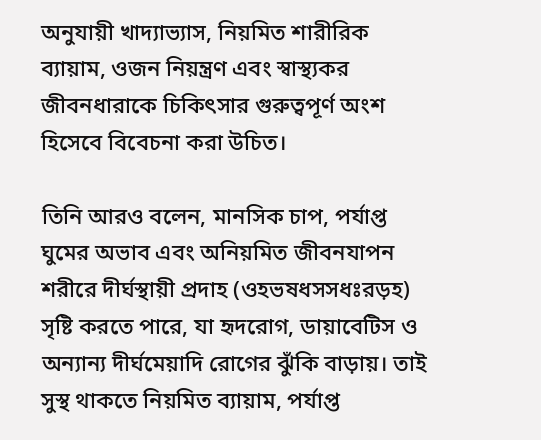অনুযায়ী খাদ্যাভ্যাস, নিয়মিত শারীরিক ব্যায়াম, ওজন নিয়ন্ত্রণ এবং স্বাস্থ্যকর জীবনধারাকে চিকিৎসার গুরুত্বপূর্ণ অংশ হিসেবে বিবেচনা করা উচিত।

তিনি আরও বলেন, মানসিক চাপ, পর্যাপ্ত ঘুমের অভাব এবং অনিয়মিত জীবনযাপন শরীরে দীর্ঘস্থায়ী প্রদাহ (ওহভষধসসধঃরড়হ) সৃষ্টি করতে পারে, যা হৃদরোগ, ডায়াবেটিস ও অন্যান্য দীর্ঘমেয়াদি রোগের ঝুঁকি বাড়ায়। তাই সুস্থ থাকতে নিয়মিত ব্যায়াম, পর্যাপ্ত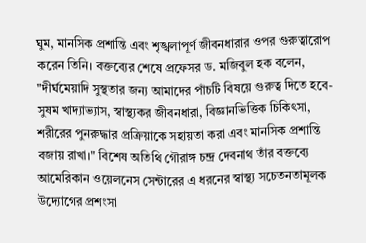ঘুম, মানসিক প্রশান্তি এবং শৃঙ্খলাপূর্ণ জীবনধারার ওপর গুরুত্বারোপ করেন তিনি। বক্তব্যের শেষে প্রফেসর ড. মজিবুল হক বলেন, "দীর্ঘমেয়াদি সুস্থতার জন্য আমাদের পাঁচটি বিষয়ে গুরুত্ব দিতে হবে-সুষম খাদ্যাভ্যাস, স্বাস্থ্যকর জীবনধারা, বিজ্ঞানভিত্তিক চিকিৎসা, শরীরের পুনরুদ্ধার প্রক্রিয়াকে সহায়তা করা এবং মানসিক প্রশান্তি বজায় রাখা।" বিশেষ অতিথি গৌরাঙ্গ চন্দ্র দেবনাথ তাঁর বক্তব্যে আমেরিকান ওয়েলনেস সেন্টারের এ ধরনের স্বাস্থ্য সচেতনতামূলক উদ্যোগের প্রশংসা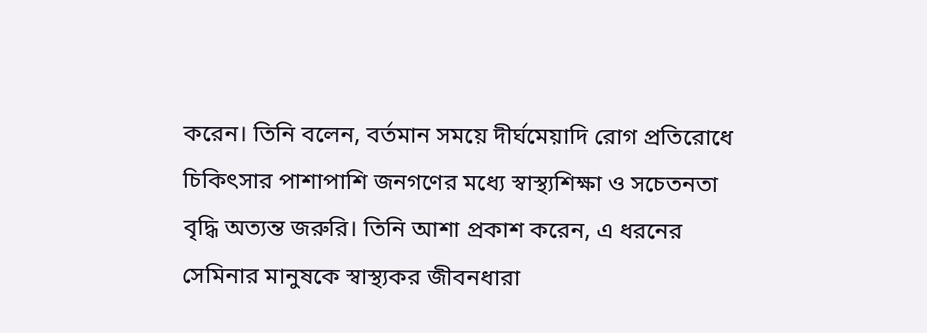করেন। তিনি বলেন, বর্তমান সময়ে দীর্ঘমেয়াদি রোগ প্রতিরোধে চিকিৎসার পাশাপাশি জনগণের মধ্যে স্বাস্থ্যশিক্ষা ও সচেতনতা বৃদ্ধি অত্যন্ত জরুরি। তিনি আশা প্রকাশ করেন, এ ধরনের সেমিনার মানুষকে স্বাস্থ্যকর জীবনধারা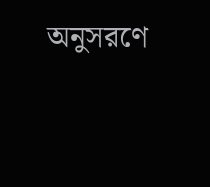অনুসরণে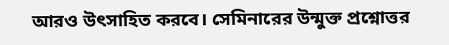আরও উৎসাহিত করবে। সেমিনারের উন্মুক্ত প্রশ্নোত্তর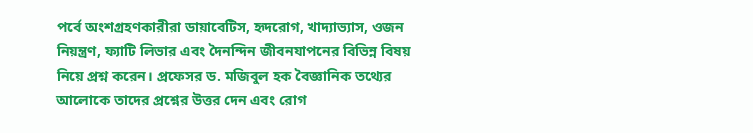পর্বে অংশগ্রহণকারীরা ডায়াবেটিস, হৃদরোগ, খাদ্যাভ্যাস, ওজন নিয়ন্ত্রণ, ফ্যাটি লিভার এবং দৈনন্দিন জীবনযাপনের বিভিন্ন বিষয় নিয়ে প্রশ্ন করেন। প্রফেসর ড. মজিবুল হক বৈজ্ঞানিক তথ্যের আলোকে তাদের প্রশ্নের উত্তর দেন এবং রোগ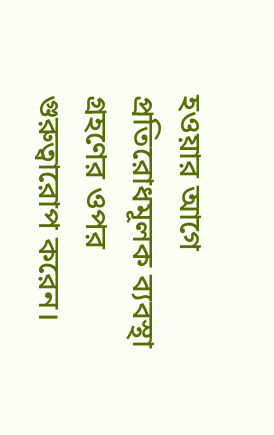হওয়ার আগে প্রতিরোধমূলক ব্যবস্থা গ্রহণের ওপর গুরুত্বারোপ করেন।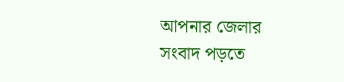আপনার জেলার সংবাদ পড়তে